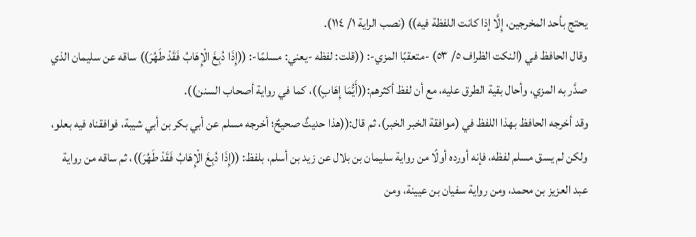يحتج بأحد المخرجين، إِلَّا إذا كانت اللفظة فيه)) (نصب الراية ١/ ١١٤).
وقال الحافظ في (النكت الظراف ٥/ ٥٣) -متعقبًا المزي-: ((قلت: لفظه -يعني: مسلمًا-: ((إِذَا دُبِغَ الْإِهَابُ فَقَدْ طَهُرَ)) ساقه عن سليمان الذي صدَّر به المزي، وأحال بقية الطرق عليه، مع أن لفظ أكثرهم:((أَيُّمَا إِهَابٍ))، كما في رواية أصحاب السنن)).
وقد أخرجه الحافظ بهذا اللفظ في (موافقة الخبر الخبر)، ثم قال:((هذا حديثٌ صحيحٌ؛ أخرجه مسلم عن أبي بكر بن أبي شيبة، فوافقناه فيه بعلو، ولكن لم يسق مسلم لفظه، فإنه أورده أولًا من رواية سليمان بن بلال عن زيد بن أسلم، بلفظ: ((إِذَا دُبِغَ الْإِهَابُ فَقَدْ طَهُرَ))، ثم ساقه من رواية عبد العزيز بن محمد، ومن رواية سفيان بن عيينة، ومن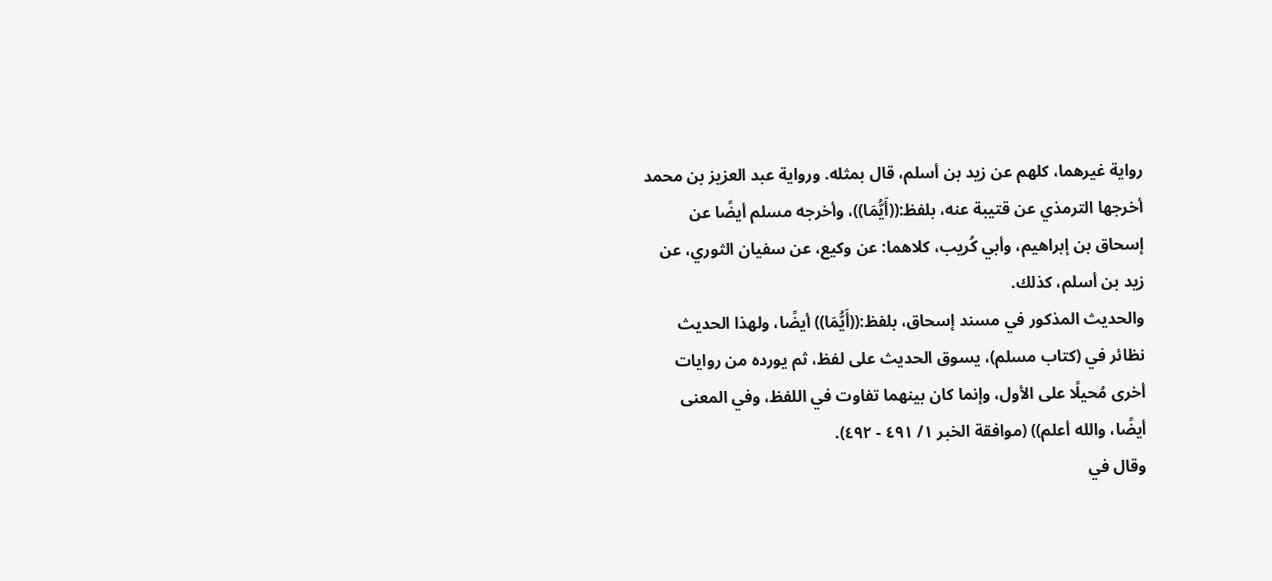رواية غيرهما، كلهم عن زيد بن أسلم، قال بمثله. ورواية عبد العزيز بن محمد أخرجها الترمذي عن قتيبة عنه، بلفظ:((أَيُّمَا))، وأخرجه مسلم أيضًا عن إسحاق بن إبراهيم، وأبي كُريب، كلاهما: عن وكيع، عن سفيان الثوري، عن زيد بن أسلم، كذلك.
والحديث المذكور في مسند إسحاق، بلفظ:((أَيُّمَا)) أيضًا، ولهذا الحديث نظائر في (كتاب مسلم)، يسوق الحديث على لفظ، ثم يورده من روايات أخرى مُحيلًا على الأول، وإنما كان بينهما تفاوت في اللفظ، وفي المعنى أيضًا، والله أعلم)) (موافقة الخبر ١/ ٤٩١ - ٤٩٢).
وقال في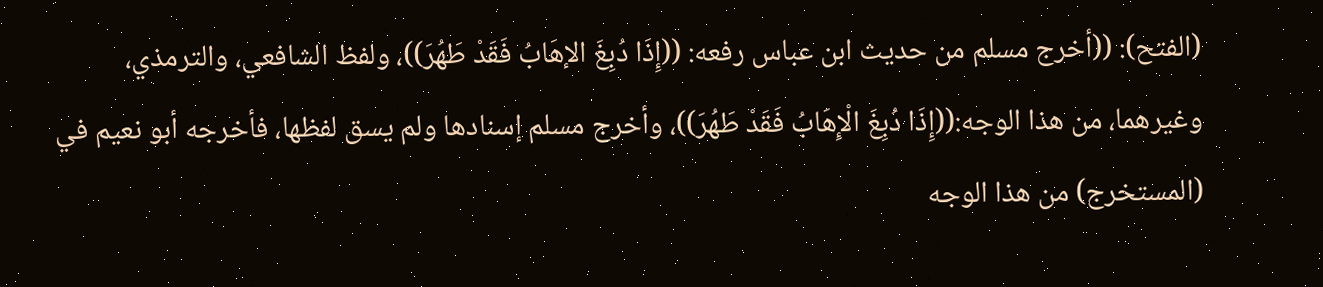(الفتح): ((أخرج مسلم من حديث ابن عباس رفعه: ((إِذَا دُبِغَ الإهَابُ فَقَدْ طَهُرَ))، ولفظ الشافعي، والترمذي، وغيرهما، من هذا الوجه:((إِذَا دُبِغَ الْإِهَابُ فَقَدْ طَهُرَ))، وأخرج مسلم إسنادها ولم يسق لفظها، فأخرجه أبو نعيم في (المستخرج) من هذا الوجه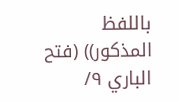باللفظ المذكور)) (فتح الباري ٩/